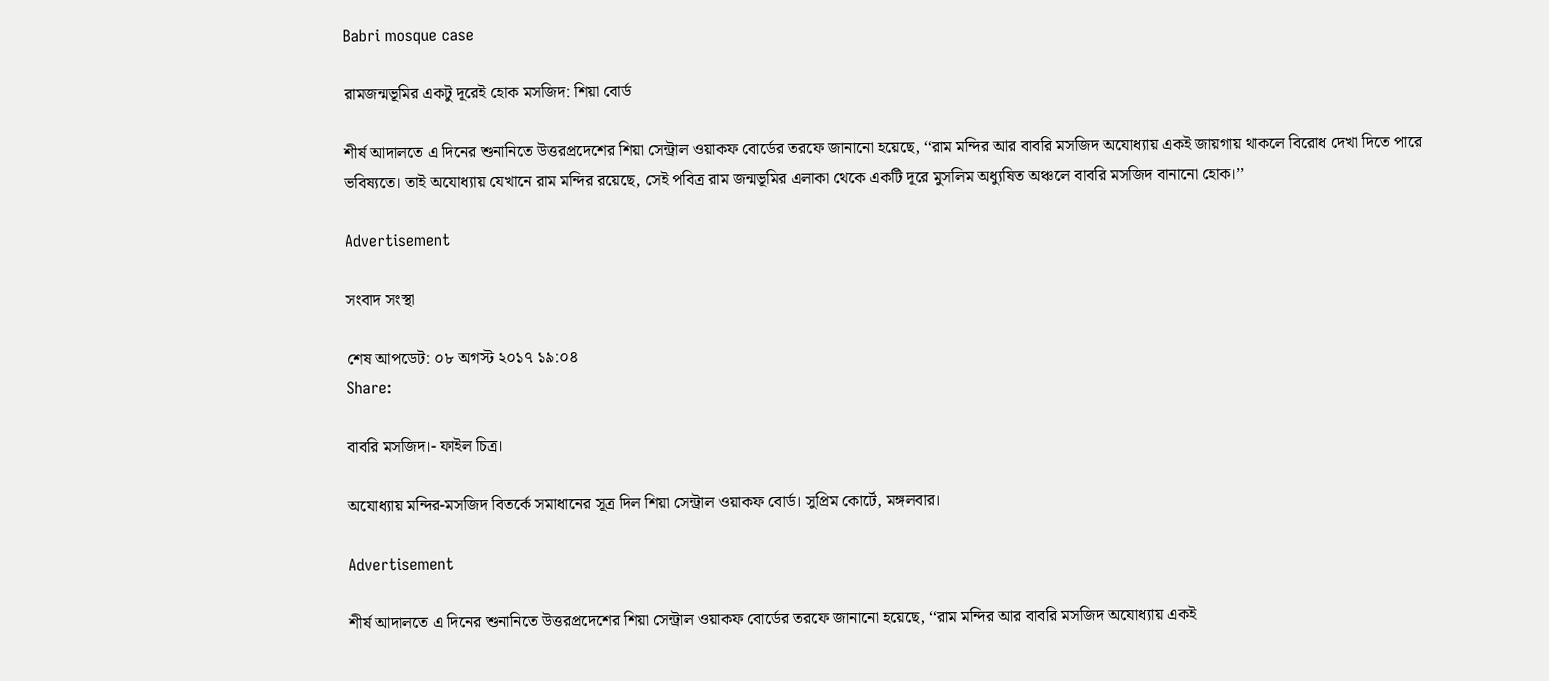Babri mosque case

রামজন্মভূমির একটু দূরেই হোক মসজিদ: শিয়া বোর্ড

শীর্ষ আদালতে এ দিনের শুনানিতে উত্তরপ্রদেশের শিয়া সেন্ট্রাল ওয়াকফ বোর্ডের তরফে জানানো হয়েছে, ‘‘রাম মন্দির আর বাবরি মসজিদ অযোধ্যায় একই জায়গায় থাকলে বিরোধ দেখা দিতে পারে ভবিষ্যতে। তাই অযোধ্যায় যেখানে রাম মন্দির রয়েছে, সেই পবিত্র রাম জন্মভূমির এলাকা থেকে একটি দূরে মুসলিম অধ্যুষিত অঞ্চলে বাবরি মসজিদ বানানো হোক।’’

Advertisement

সংবাদ সংস্থা

শেষ আপডেট: ০৮ অগস্ট ২০১৭ ১৯:০৪
Share:

বাবরি মসজিদ।- ফাইল চিত্র।

অযোধ্যায় মন্দির-মসজিদ বিতর্কে সমাধানের সূত্র দিল শিয়া সেন্ট্রাল ওয়াকফ বোর্ড। সুপ্রিম কোর্টে, মঙ্গলবার।

Advertisement

শীর্ষ আদালতে এ দিনের শুনানিতে উত্তরপ্রদেশের শিয়া সেন্ট্রাল ওয়াকফ বোর্ডের তরফে জানানো হয়েছে, ‘‘রাম মন্দির আর বাবরি মসজিদ অযোধ্যায় একই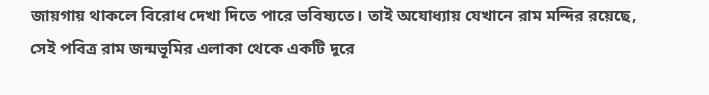জায়গায় থাকলে বিরোধ দেখা দিতে পারে ভবিষ্যতে। তাই অযোধ্যায় যেখানে রাম মন্দির রয়েছে, সেই পবিত্র রাম জন্মভূমির এলাকা থেকে একটি দূরে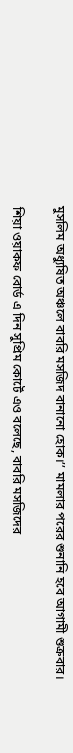মুসলিম অধ্যুষিত অঞ্চলে বাবরি মসজিদ বানানো হোক।’’ মামলার পরের শুনানি হবে আগামী শুক্রবার।

শিয়া ওয়াকফ বোর্ড এ দিন সুপ্রিম কোর্টে এও বলেছে, বাবরি মসজিদের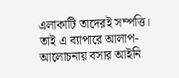এলাকাটি তাদেরই সম্পত্তি। তাই এ ব্যাপারে আলাপ-আলোচনায় বসার আইনি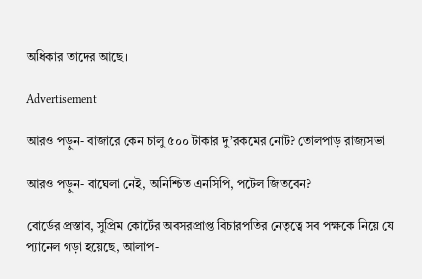অধিকার তাদের আছে।

Advertisement

আরও পড়ুন- বাজারে কেন চালু ৫০০ টাকার দু’রকমের নোট? তোলপাড় রাজ্যসভা

আরও পড়ুন- বাঘেলা নেই, অনিশ্চিত এনসিপি, পটেল জিতবেন?

বোর্ডের প্রস্তাব, সুপ্রিম কোর্টের অবসরপ্রাপ্ত বিচারপতির নেতৃত্বে সব পক্ষকে নিয়ে যে প্যানেল গড়া হয়েছে, আলাপ-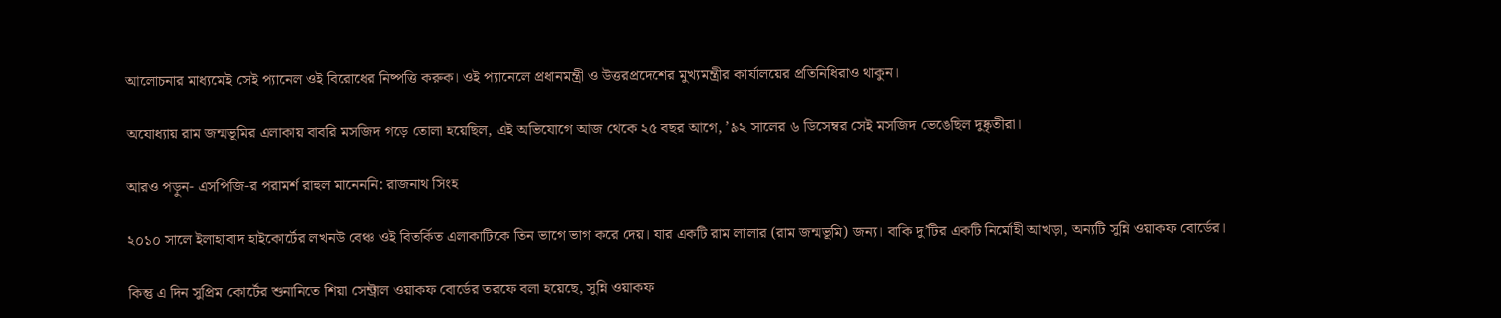আলোচনার মাধ্যমেই সেই প্যানেল ওই বিরোধের নিষ্পত্তি করুক। ওই প্যানেলে প্রধানমন্ত্রী ও উত্তরপ্রদেশের মুখ্যমন্ত্রীর কার্যালয়ের প্রতিনিধিরাও থাকুন।

অযোধ্যায় রাম জন্মভূমির এলাকায় বাবরি মসজিদ গড়ে তোলা হয়েছিল, এই অভিযোগে আজ থেকে ২৫ বছর আগে, ’৯২ সালের ৬ ডিসেম্বর সেই মসজিদ ভেঙেছিল দুষ্কৃতীরা।

আরও পড়ুন- এসপিজি-র পরামর্শ রাহুল মানেননি: রাজনাথ সিংহ

২০১০ সালে ইলাহাবাদ হাইকোর্টের লখনউ বেঞ্চ ওই বিতর্কিত এলাকাটিকে তিন ভাগে ভাগ করে দেয়। যার একটি রাম লালার (রাম জন্মভূমি) জন্য। বাকি দু’টির একটি নির্মোহী আখড়া, অন্যটি সুন্নি ওয়াকফ বোর্ডের।

কিন্তু এ দিন সুপ্রিম কোর্টের শুনানিতে শিয়া সেন্ট্রাল ওয়াকফ বোর্ডের তরফে বলা হয়েছে, সুন্নি ওয়াকফ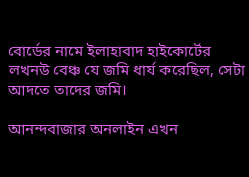বোর্ডের নামে ইলাহাবাদ হাইকোর্টের লখনউ বেঞ্চ যে জমি ধার্য করেছিল, সেটা আদতে তাদের জমি।

আনন্দবাজার অনলাইন এখন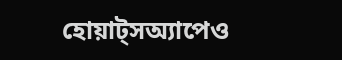হোয়াট্‌সঅ্যাপেও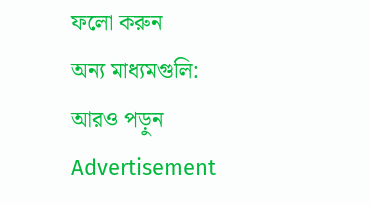ফলো করুন
অন্য মাধ্যমগুলি:
আরও পড়ুন
Advertisement